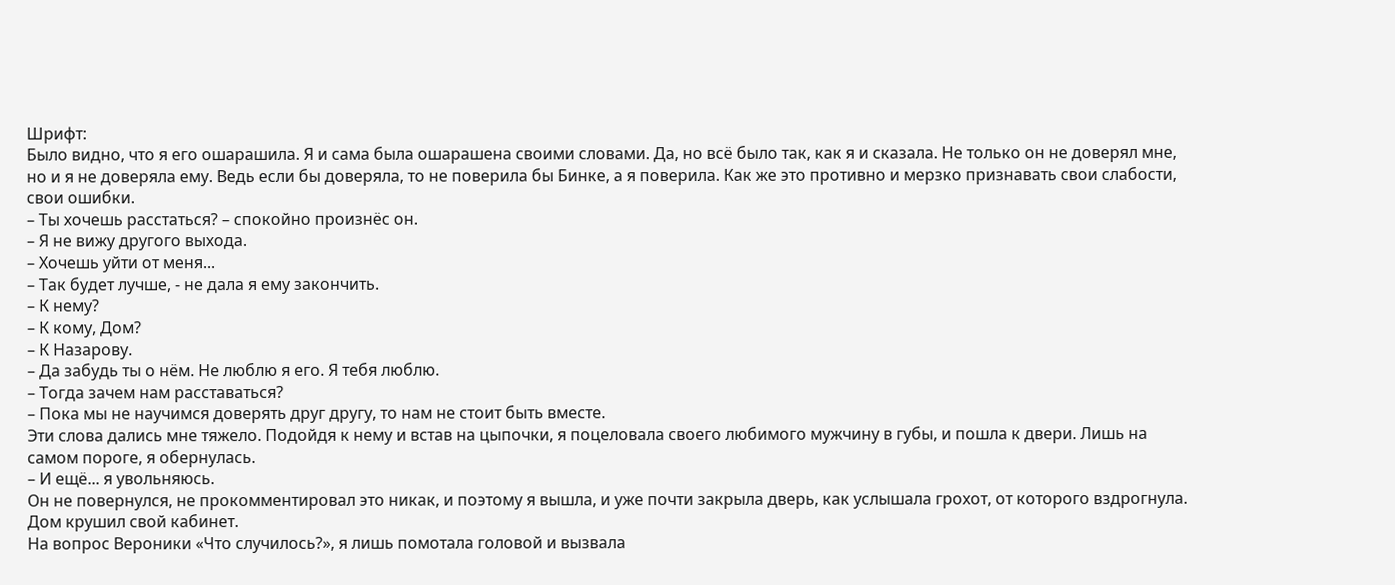Шрифт:
Было видно, что я его ошарашила. Я и сама была ошарашена своими словами. Да, но всё было так, как я и сказала. Не только он не доверял мне, но и я не доверяла ему. Ведь если бы доверяла, то не поверила бы Бинке, а я поверила. Как же это противно и мерзко признавать свои слабости, свои ошибки.
– Ты хочешь расстаться? – спокойно произнёс он.
– Я не вижу другого выхода.
– Хочешь уйти от меня...
– Так будет лучше, - не дала я ему закончить.
– К нему?
– К кому, Дом?
– К Назарову.
– Да забудь ты о нём. Не люблю я его. Я тебя люблю.
– Тогда зачем нам расставаться?
– Пока мы не научимся доверять друг другу, то нам не стоит быть вместе.
Эти слова дались мне тяжело. Подойдя к нему и встав на цыпочки, я поцеловала своего любимого мужчину в губы, и пошла к двери. Лишь на самом пороге, я обернулась.
– И ещё... я увольняюсь.
Он не повернулся, не прокомментировал это никак, и поэтому я вышла, и уже почти закрыла дверь, как услышала грохот, от которого вздрогнула. Дом крушил свой кабинет.
На вопрос Вероники «Что случилось?», я лишь помотала головой и вызвала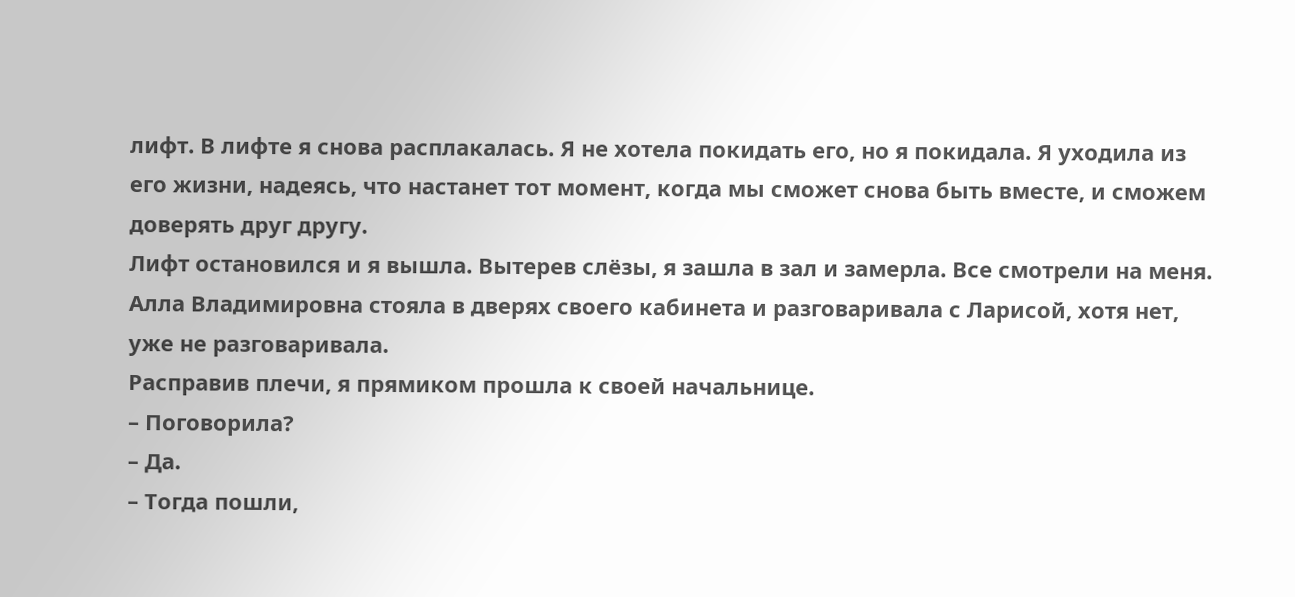лифт. В лифте я снова расплакалась. Я не хотела покидать его, но я покидала. Я уходила из его жизни, надеясь, что настанет тот момент, когда мы сможет снова быть вместе, и сможем доверять друг другу.
Лифт остановился и я вышла. Вытерев слёзы, я зашла в зал и замерла. Все смотрели на меня. Алла Владимировна стояла в дверях своего кабинета и разговаривала с Ларисой, хотя нет, уже не разговаривала.
Расправив плечи, я прямиком прошла к своей начальнице.
– Поговорила?
– Да.
– Тогда пошли,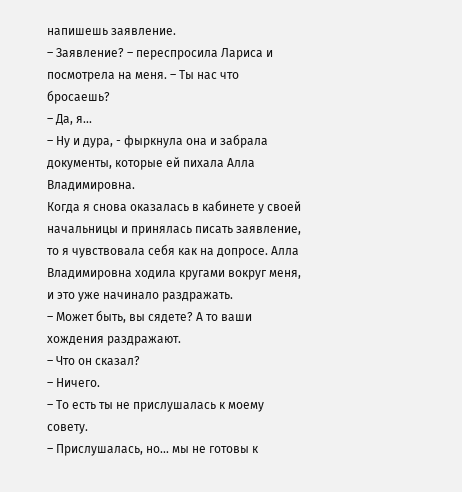напишешь заявление.
– Заявление? – переспросила Лариса и посмотрела на меня. – Ты нас что бросаешь?
– Да, я...
– Ну и дура, - фыркнула она и забрала документы, которые ей пихала Алла Владимировна.
Когда я снова оказалась в кабинете у своей начальницы и принялась писать заявление, то я чувствовала себя как на допросе. Алла Владимировна ходила кругами вокруг меня, и это уже начинало раздражать.
– Может быть, вы сядете? А то ваши хождения раздражают.
– Что он сказал?
– Ничего.
– То есть ты не прислушалась к моему совету.
– Прислушалась, но... мы не готовы к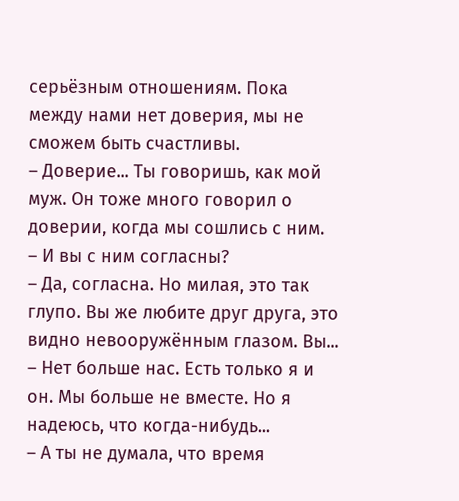серьёзным отношениям. Пока между нами нет доверия, мы не сможем быть счастливы.
– Доверие... Ты говоришь, как мой муж. Он тоже много говорил о доверии, когда мы сошлись с ним.
– И вы с ним согласны?
– Да, согласна. Но милая, это так глупо. Вы же любите друг друга, это видно невооружённым глазом. Вы...
– Нет больше нас. Есть только я и он. Мы больше не вместе. Но я надеюсь, что когда-нибудь...
– А ты не думала, что время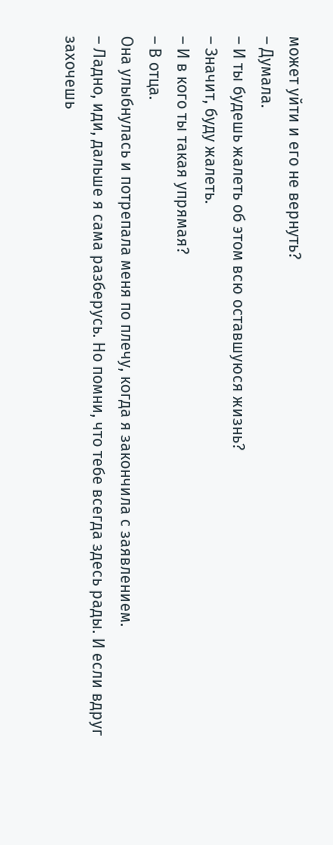может уйти и его не вернуть?
– Думала.
– И ты будешь жалеть об этом всю оставшуюся жизнь?
– Значит, буду жалеть.
– И в кого ты такая упрямая?
– В отца.
Она улыбнулась и потрепала меня по плечу, когда я закончила с заявлением.
– Ладно, иди, дальше я сама разберусь. Но помни, что тебе всегда здесь рады. И если вдруг захочешь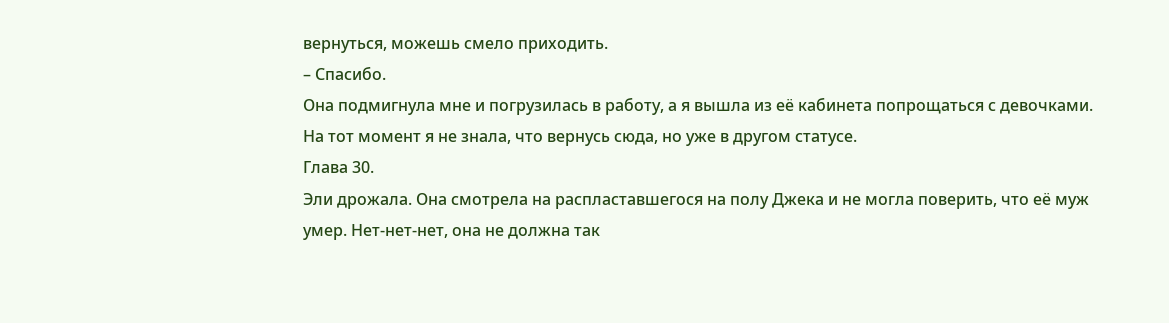вернуться, можешь смело приходить.
– Спасибо.
Она подмигнула мне и погрузилась в работу, а я вышла из её кабинета попрощаться с девочками. На тот момент я не знала, что вернусь сюда, но уже в другом статусе.
Глава 30.
Эли дрожала. Она смотрела на распластавшегося на полу Джека и не могла поверить, что её муж умер. Нет-нет-нет, она не должна так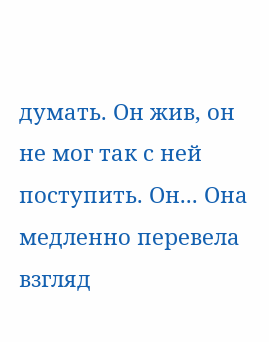думать. Он жив, он не мог так с ней поступить. Он... Она медленно перевела взгляд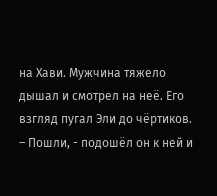на Хави. Мужчина тяжело дышал и смотрел на неё. Его взгляд пугал Эли до чёртиков.
– Пошли, - подошёл он к ней и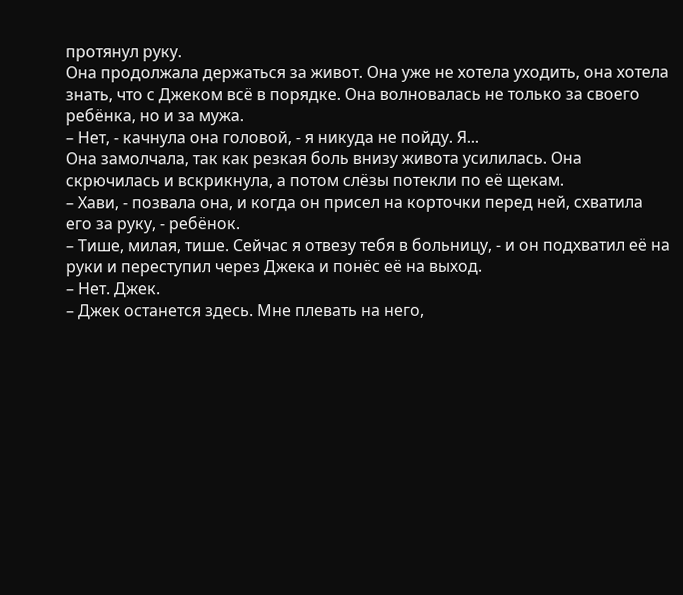протянул руку.
Она продолжала держаться за живот. Она уже не хотела уходить, она хотела знать, что с Джеком всё в порядке. Она волновалась не только за своего ребёнка, но и за мужа.
– Нет, - качнула она головой, - я никуда не пойду. Я...
Она замолчала, так как резкая боль внизу живота усилилась. Она скрючилась и вскрикнула, а потом слёзы потекли по её щекам.
– Хави, - позвала она, и когда он присел на корточки перед ней, схватила его за руку, - ребёнок.
– Тише, милая, тише. Сейчас я отвезу тебя в больницу, - и он подхватил её на руки и переступил через Джека и понёс её на выход.
– Нет. Джек.
– Джек останется здесь. Мне плевать на него,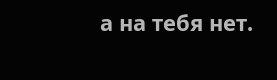а на тебя нет.